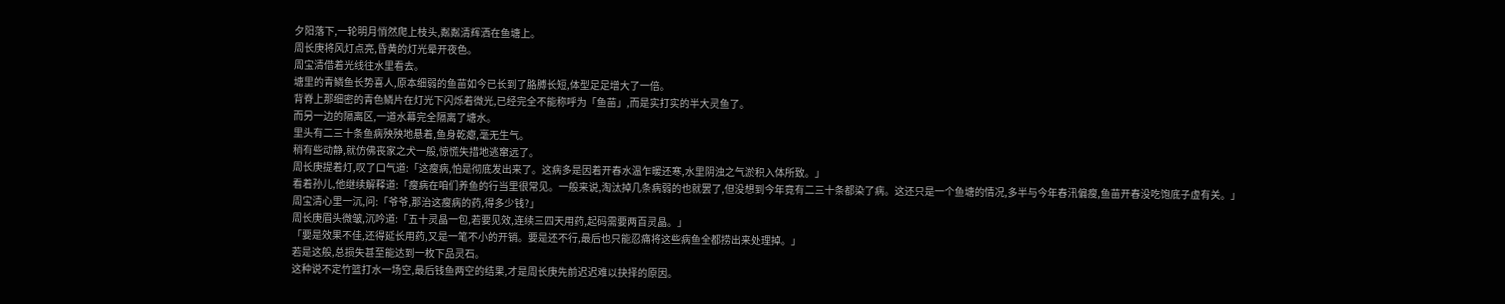夕阳落下,一轮明月悄然爬上枝头,粼粼清辉洒在鱼塘上。
周长庚将风灯点亮,昏黄的灯光晕开夜色。
周宝清借着光线往水里看去。
塘里的青鳞鱼长势喜人,原本细弱的鱼苗如今已长到了胳膊长短,体型足足增大了一倍。
背脊上那细密的青色鳞片在灯光下闪烁着微光,已经完全不能称呼为「鱼苗」,而是实打实的半大灵鱼了。
而另一边的隔离区,一道水幕完全隔离了塘水。
里头有二三十条鱼病殃殃地悬着,鱼身乾瘪,毫无生气。
稍有些动静,就仿佛丧家之犬一般,惊慌失措地逃窜远了。
周长庚提着灯,叹了口气道:「这瘦病,怕是彻底发出来了。这病多是因着开春水温乍暖还寒,水里阴浊之气淤积入体所致。」
看着孙儿,他继续解释道:「瘦病在咱们养鱼的行当里很常见。一般来说,淘汰掉几条病弱的也就罢了,但没想到今年竟有二三十条都染了病。这还只是一个鱼塘的情况,多半与今年春汛偏瘦,鱼苗开春没吃饱底子虚有关。」
周宝清心里一沉,问:「爷爷,那治这瘦病的药,得多少钱?」
周长庚眉头微皱,沉吟道:「五十灵晶一包,若要见效,连续三四天用药,起码需要两百灵晶。」
「要是效果不佳,还得延长用药,又是一笔不小的开销。要是还不行,最后也只能忍痛将这些病鱼全都捞出来处理掉。」
若是这般,总损失甚至能达到一枚下品灵石。
这种说不定竹篮打水一场空,最后钱鱼两空的结果,才是周长庚先前迟迟难以抉择的原因。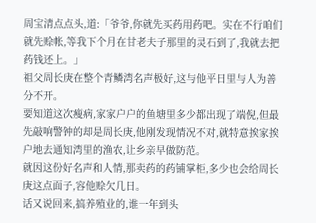周宝清点点头,道:「爷爷,你就先买药用药吧。实在不行咱们就先赊帐,等我下个月在甘老夫子那里的灵石到了,我就去把药钱还上。」
祖父周长庚在整个青鳞湾名声极好,这与他平日里与人为善分不开。
要知道这次瘦病,家家户户的鱼塘里多少都出现了端倪,但最先敲响警钟的却是周长庚,他刚发现情况不对,就特意挨家挨户地去通知湾里的渔农,让乡亲早做防范。
就因这份好名声和人情,那卖药的药铺掌柜,多少也会给周长庚这点面子,容他赊欠几日。
话又说回来,搞养殖业的,谁一年到头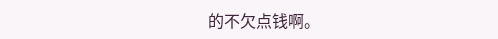的不欠点钱啊。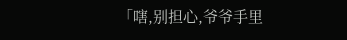「嗐,别担心,爷爷手里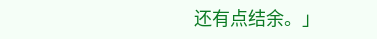还有点结余。」